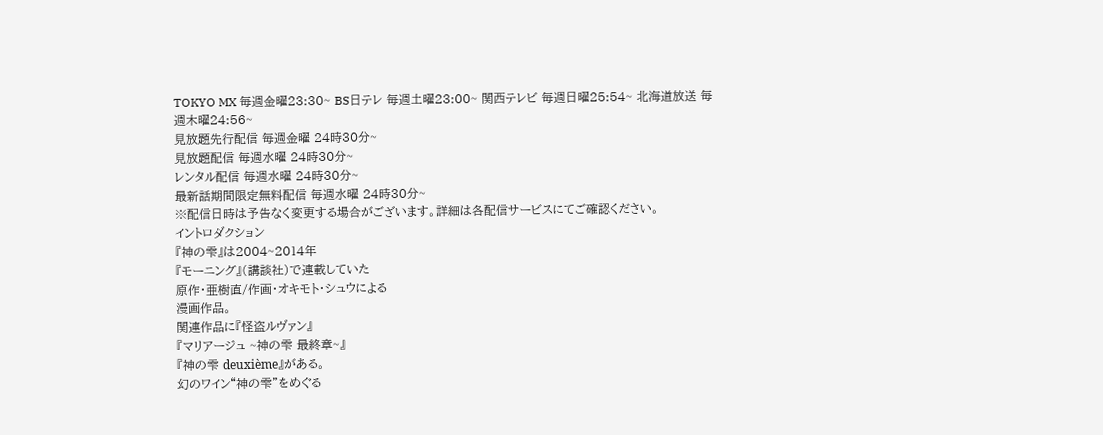TOKYO MX 毎週金曜23:30~ BS日テレ 毎週土曜23:00~ 関西テレビ 毎週日曜25:54~ 北海道放送 毎週木曜24:56~
見放題先行配信 毎週金曜 24時30分~
見放題配信 毎週水曜 24時30分~
レンタル配信 毎週水曜 24時30分~
最新話期間限定無料配信 毎週水曜 24時30分~
※配信日時は予告なく変更する場合がございます。詳細は各配信サービスにてご確認ください。
イントロダクション
『神の雫』は2004~2014年
『モーニング』(講談社)で連載していた
原作・亜樹直/作画・オキモト・シュウによる
漫画作品。
関連作品に『怪盗ルヴァン』
『マリアージュ ~神の雫 最終章~』
『神の雫 deuxième』がある。
幻のワイン“神の雫”をめぐる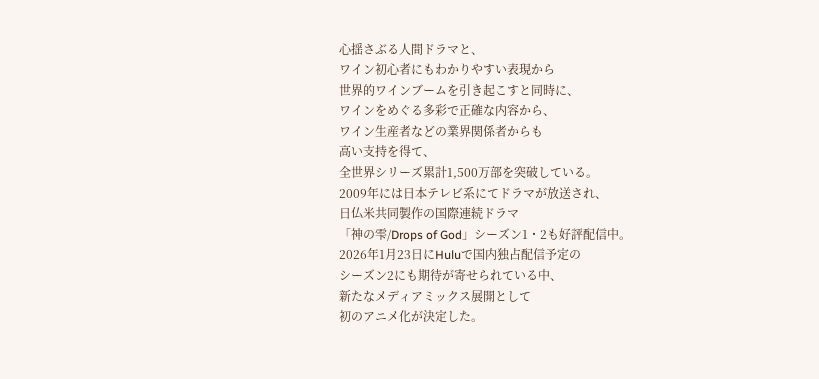心揺さぶる人間ドラマと、
ワイン初心者にもわかりやすい表現から
世界的ワインブームを引き起こすと同時に、
ワインをめぐる多彩で正確な内容から、
ワイン生産者などの業界関係者からも
高い支持を得て、
全世界シリーズ累計1,500万部を突破している。
2009年には日本テレビ系にてドラマが放送され、
日仏米共同製作の国際連続ドラマ
「神の雫/Drops of God」シーズン1・2も好評配信中。
2026年1月23日にHuluで国内独占配信予定の
シーズン2にも期待が寄せられている中、
新たなメディアミックス展開として
初のアニメ化が決定した。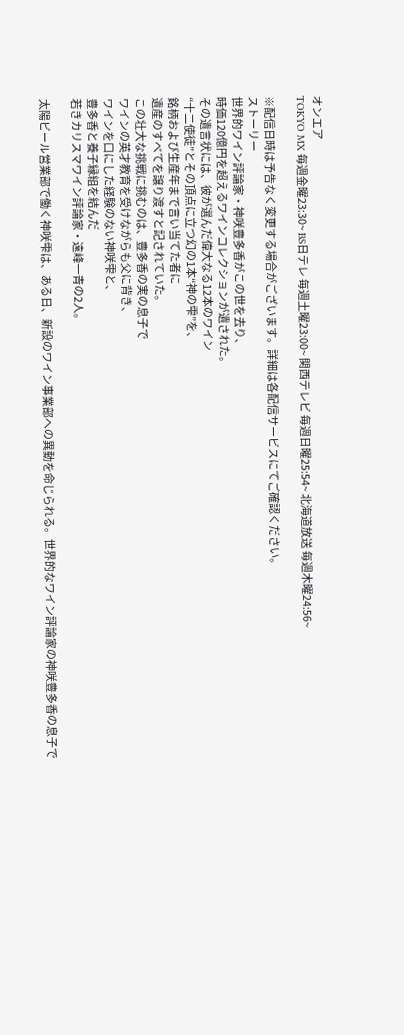オンエア
TOKYO MX 毎週金曜23:30~ BS日テレ 毎週土曜23:00~ 関西テレビ 毎週日曜25:54~ 北海道放送 毎週木曜24:56~

※配信日時は予告なく変更する場合がございます。詳細は各配信サービスにてご確認ください。
ストーリー
世界的ワイン評論家・神咲豊多香がこの世を去り、
時価120億円を超えるワインコレクションが遺された。
その遺言状には、彼が選んだ偉大なる12本のワイン
“十二使徒”とその頂点に立つ幻の1本“神の雫”を、
銘柄および生産年まで言い当てた者に
遺産のすべてを譲り渡すと記されていた。
この壮大な挑戦に挑むのは、豊多香の実の息子で
ワインの英才教育を受けながらも父に背き、
ワインを口にした経験のない神咲雫と、
豊多香と養子縁組を結んだ
若きカリスマワイン評論家・遠峰一青の2人。

太陽ビール営業部で働く神咲雫は、ある日、新設のワイン事業部への異動を命じられる。世界的なワイン評論家の神咲豊多香の息子で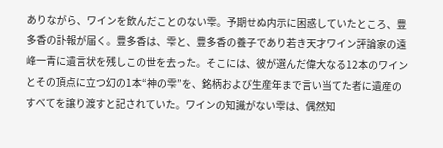ありながら、ワインを飲んだことのない雫。予期せぬ内示に困惑していたところ、豊多香の訃報が届く。豊多香は、雫と、豊多香の養子であり若き天才ワイン評論家の遠峰一青に遺言状を残しこの世を去った。そこには、彼が選んだ偉大なる12本のワインとその頂点に立つ幻の1本“神の雫”を、銘柄および生産年まで言い当てた者に遺産のすべてを譲り渡すと記されていた。ワインの知識がない雫は、偶然知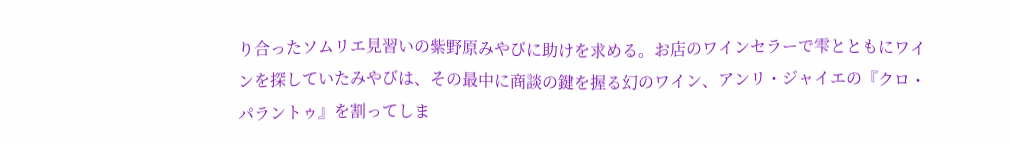り合ったソムリエ見習いの紫野原みやびに助けを求める。お店のワインセラーで雫とともにワインを探していたみやびは、その最中に商談の鍵を握る幻のワイン、アンリ・ジャイエの『クロ・パラントゥ』を割ってしま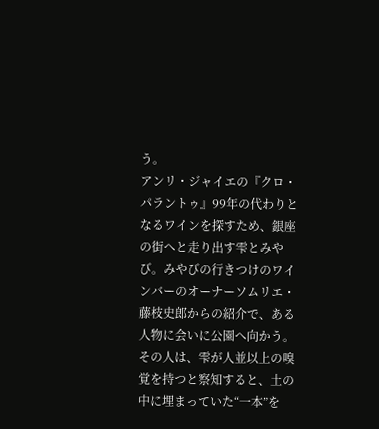う。
アンリ・ジャイエの『クロ・パラントゥ』99年の代わりとなるワインを探すため、銀座の街へと走り出す雫とみやび。みやびの行きつけのワインバーのオーナーソムリエ・藤枝史郎からの紹介で、ある人物に会いに公園へ向かう。その人は、雫が人並以上の嗅覚を持つと察知すると、土の中に埋まっていた“一本”を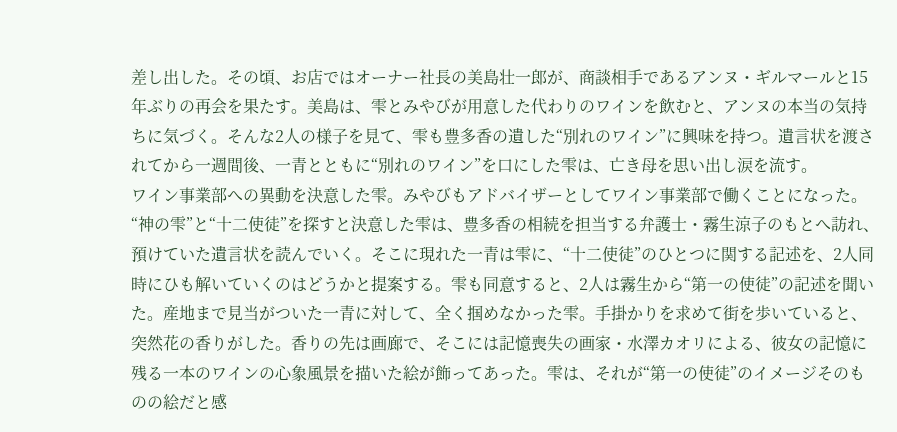差し出した。その頃、お店ではオーナー社長の美島壮一郎が、商談相手であるアンヌ・ギルマールと15年ぶりの再会を果たす。美島は、雫とみやびが用意した代わりのワインを飲むと、アンヌの本当の気持ちに気づく。そんな2人の様子を見て、雫も豊多香の遺した“別れのワイン”に興味を持つ。遺言状を渡されてから一週間後、一青とともに“別れのワイン”を口にした雫は、亡き母を思い出し涙を流す。
ワイン事業部への異動を決意した雫。みやびもアドバイザーとしてワイン事業部で働くことになった。“神の雫”と“十二使徒”を探すと決意した雫は、豊多香の相続を担当する弁護士・霧生涼子のもとへ訪れ、預けていた遺言状を読んでいく。そこに現れた一青は雫に、“十二使徒”のひとつに関する記述を、2人同時にひも解いていくのはどうかと提案する。雫も同意すると、2人は霧生から“第一の使徒”の記述を聞いた。産地まで見当がついた一青に対して、全く掴めなかった雫。手掛かりを求めて街を歩いていると、突然花の香りがした。香りの先は画廊で、そこには記憶喪失の画家・水澤カオリによる、彼女の記憶に残る一本のワインの心象風景を描いた絵が飾ってあった。雫は、それが“第一の使徒”のイメージそのものの絵だと感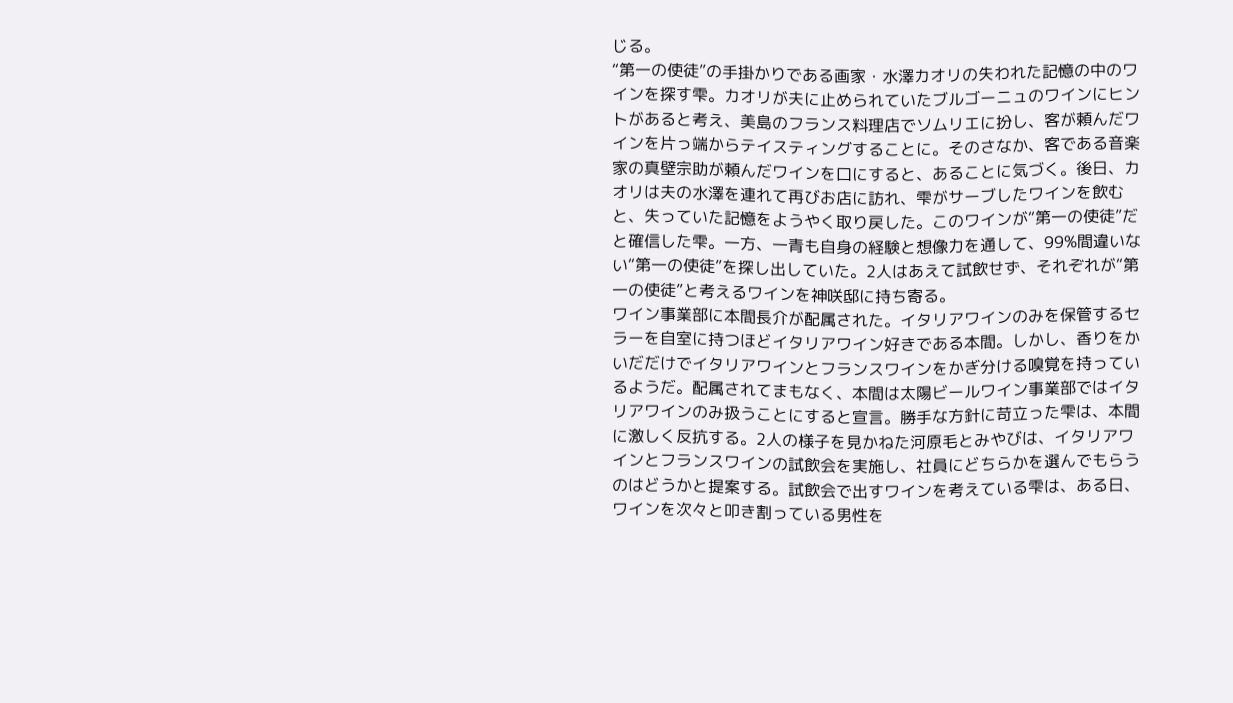じる。
“第一の使徒”の手掛かりである画家・水澤カオリの失われた記憶の中のワインを探す雫。カオリが夫に止められていたブルゴーニュのワインにヒントがあると考え、美島のフランス料理店でソムリエに扮し、客が頼んだワインを片っ端からテイスティングすることに。そのさなか、客である音楽家の真壁宗助が頼んだワインを口にすると、あることに気づく。後日、カオリは夫の水澤を連れて再びお店に訪れ、雫がサーブしたワインを飲むと、失っていた記憶をようやく取り戻した。このワインが“第一の使徒”だと確信した雫。一方、一青も自身の経験と想像力を通して、99%間違いない“第一の使徒”を探し出していた。2人はあえて試飲せず、それぞれが“第一の使徒”と考えるワインを神咲邸に持ち寄る。
ワイン事業部に本間長介が配属された。イタリアワインのみを保管するセラーを自室に持つほどイタリアワイン好きである本間。しかし、香りをかいだだけでイタリアワインとフランスワインをかぎ分ける嗅覚を持っているようだ。配属されてまもなく、本間は太陽ビールワイン事業部ではイタリアワインのみ扱うことにすると宣言。勝手な方針に苛立った雫は、本間に激しく反抗する。2人の様子を見かねた河原毛とみやびは、イタリアワインとフランスワインの試飲会を実施し、社員にどちらかを選んでもらうのはどうかと提案する。試飲会で出すワインを考えている雫は、ある日、ワインを次々と叩き割っている男性を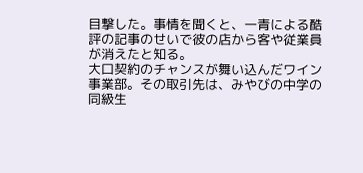目撃した。事情を聞くと、一青による酷評の記事のせいで彼の店から客や従業員が消えたと知る。
大口契約のチャンスが舞い込んだワイン事業部。その取引先は、みやびの中学の同級生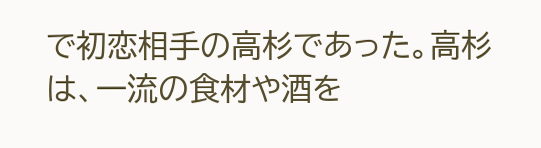で初恋相手の高杉であった。高杉は、一流の食材や酒を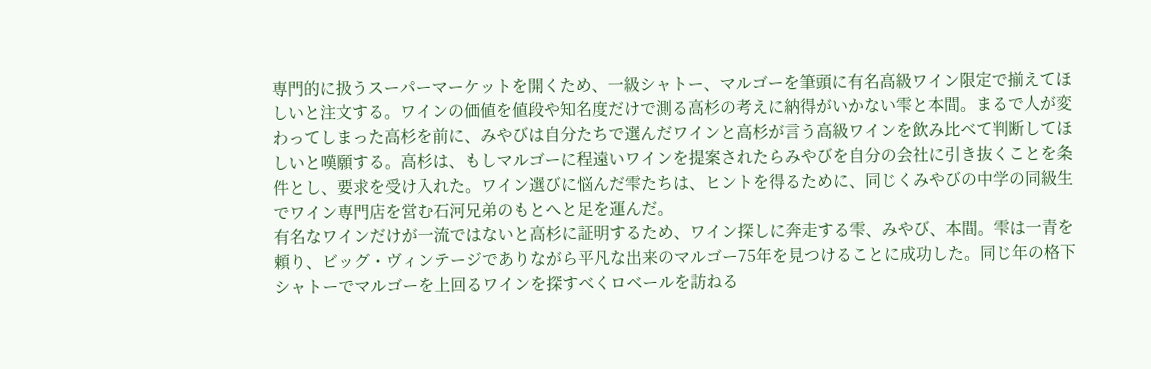専門的に扱うスーパーマーケットを開くため、一級シャトー、マルゴーを筆頭に有名高級ワイン限定で揃えてほしいと注文する。ワインの価値を値段や知名度だけで測る高杉の考えに納得がいかない雫と本間。まるで人が変わってしまった高杉を前に、みやびは自分たちで選んだワインと高杉が言う高級ワインを飲み比べて判断してほしいと嘆願する。高杉は、もしマルゴーに程遠いワインを提案されたらみやびを自分の会社に引き抜くことを条件とし、要求を受け入れた。ワイン選びに悩んだ雫たちは、ヒントを得るために、同じくみやびの中学の同級生でワイン専門店を営む石河兄弟のもとへと足を運んだ。
有名なワインだけが一流ではないと高杉に証明するため、ワイン探しに奔走する雫、みやび、本間。雫は一青を頼り、ビッグ・ヴィンテージでありながら平凡な出来のマルゴー75年を見つけることに成功した。同じ年の格下シャトーでマルゴーを上回るワインを探すべくロベールを訪ねる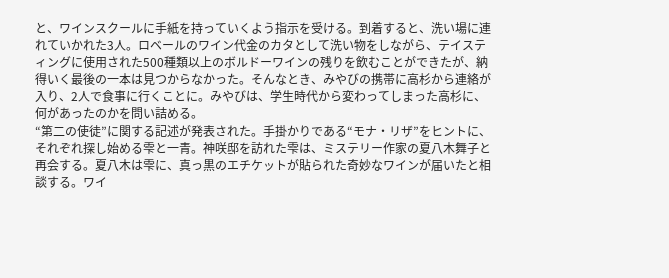と、ワインスクールに手紙を持っていくよう指示を受ける。到着すると、洗い場に連れていかれた3人。ロベールのワイン代金のカタとして洗い物をしながら、テイスティングに使用された500種類以上のボルドーワインの残りを飲むことができたが、納得いく最後の一本は見つからなかった。そんなとき、みやびの携帯に高杉から連絡が入り、2人で食事に行くことに。みやびは、学生時代から変わってしまった高杉に、何があったのかを問い詰める。
“第二の使徒”に関する記述が発表された。手掛かりである“モナ・リザ”をヒントに、それぞれ探し始める雫と一青。神咲邸を訪れた雫は、ミステリー作家の夏八木舞子と再会する。夏八木は雫に、真っ黒のエチケットが貼られた奇妙なワインが届いたと相談する。ワイ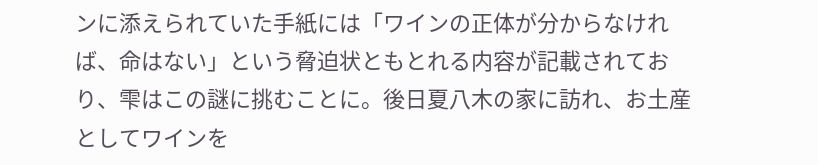ンに添えられていた手紙には「ワインの正体が分からなければ、命はない」という脅迫状ともとれる内容が記載されており、雫はこの謎に挑むことに。後日夏八木の家に訪れ、お土産としてワインを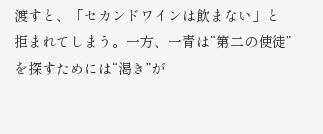渡すと、「セカンドワインは飲まない」と拒まれてしまう。一方、一青は“第二の使徒”を探すためには“渇き”が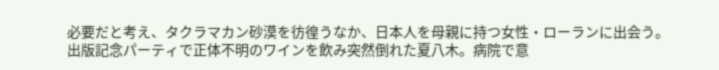必要だと考え、タクラマカン砂漠を彷徨うなか、日本人を母親に持つ女性・ローランに出会う。
出版記念パーティで正体不明のワインを飲み突然倒れた夏八木。病院で意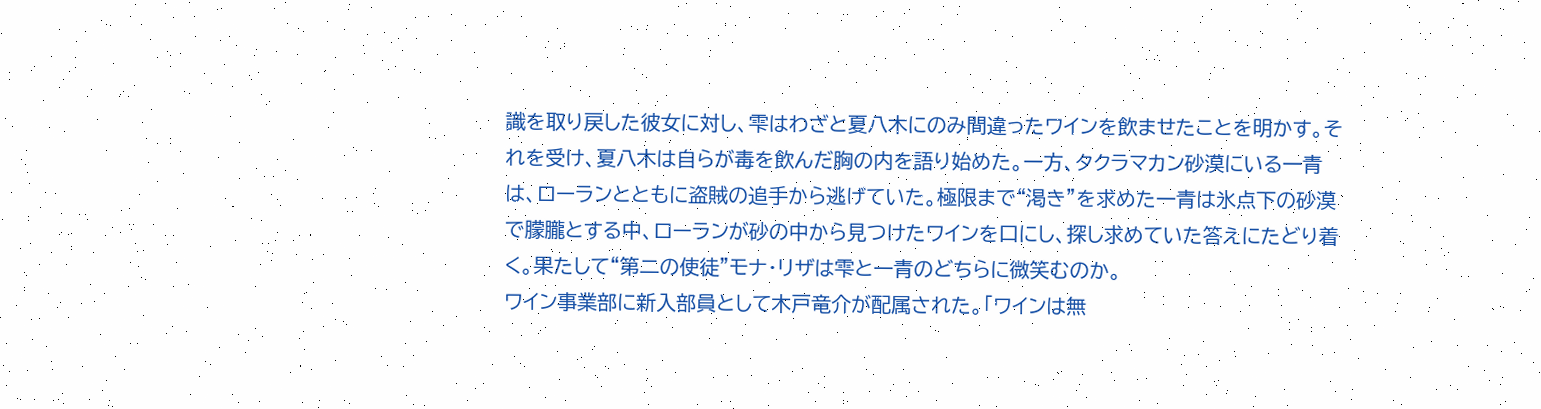識を取り戻した彼女に対し、雫はわざと夏八木にのみ間違ったワインを飲ませたことを明かす。それを受け、夏八木は自らが毒を飲んだ胸の内を語り始めた。一方、タクラマカン砂漠にいる一青は、ローランとともに盗賊の追手から逃げていた。極限まで“渇き”を求めた一青は氷点下の砂漠で朦朧とする中、ローランが砂の中から見つけたワインを口にし、探し求めていた答えにたどり着く。果たして“第二の使徒”モナ・リザは雫と一青のどちらに微笑むのか。
ワイン事業部に新入部員として木戸竜介が配属された。「ワインは無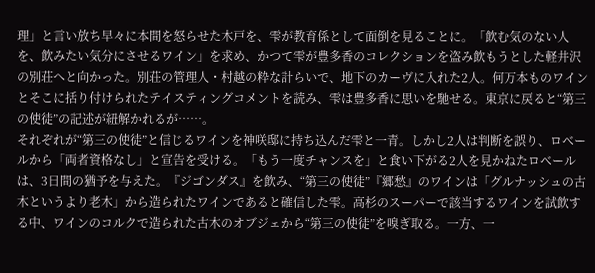理」と言い放ち早々に本間を怒らせた木戸を、雫が教育係として面倒を見ることに。「飲む気のない人を、飲みたい気分にさせるワイン」を求め、かつて雫が豊多香のコレクションを盗み飲もうとした軽井沢の別荘へと向かった。別荘の管理人・村越の粋な計らいで、地下のカーヴに入れた2人。何万本ものワインとそこに括り付けられたテイスティングコメントを読み、雫は豊多香に思いを馳せる。東京に戻ると“第三の使徒”の記述が紐解かれるが……。
それぞれが“第三の使徒”と信じるワインを神咲邸に持ち込んだ雫と一青。しかし2人は判断を誤り、ロベールから「両者資格なし」と宣告を受ける。「もう一度チャンスを」と食い下がる2人を見かねたロベールは、3日間の猶予を与えた。『ジゴンダス』を飲み、“第三の使徒”『郷愁』のワインは「グルナッシュの古木というより老木」から造られたワインであると確信した雫。高杉のスーパーで該当するワインを試飲する中、ワインのコルクで造られた古木のオブジェから“第三の使徒”を嗅ぎ取る。一方、一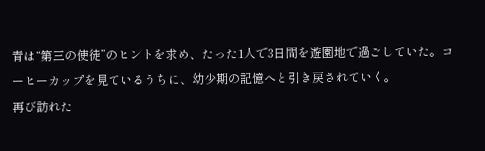青は“第三の使徒”のヒントを求め、たった1人で3日間を遊園地で過ごしていた。コーヒーカップを見ているうちに、幼少期の記憶へと引き戻されていく。
再び訪れた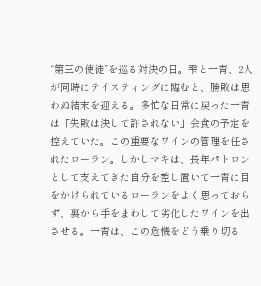“第三の使徒”を巡る対決の日。雫と一青、2人が同時にテイスティングに臨むと、勝敗は思わぬ結末を迎える。多忙な日常に戻った一青は「失敗は決して許されない」会食の予定を控えていた。この重要なワインの管理を任されたローラン。しかしマキは、長年パトロンとして支えてきた自分を差し置いて一青に目をかけられているローランをよく思っておらず、裏から手をまわして劣化したワインを出させる。一青は、この危機をどう乗り切る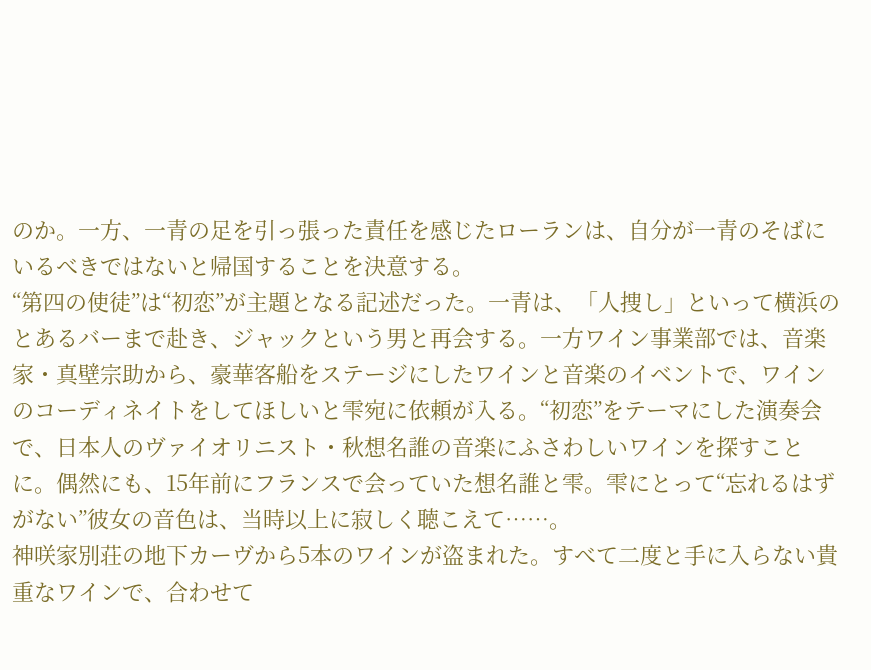のか。一方、一青の足を引っ張った責任を感じたローランは、自分が一青のそばにいるべきではないと帰国することを決意する。
“第四の使徒”は“初恋”が主題となる記述だった。一青は、「人捜し」といって横浜のとあるバーまで赴き、ジャックという男と再会する。一方ワイン事業部では、音楽家・真壁宗助から、豪華客船をステージにしたワインと音楽のイベントで、ワインのコーディネイトをしてほしいと雫宛に依頼が入る。“初恋”をテーマにした演奏会で、日本人のヴァイオリニスト・秋想名誰の音楽にふさわしいワインを探すことに。偶然にも、15年前にフランスで会っていた想名誰と雫。雫にとって“忘れるはずがない”彼女の音色は、当時以上に寂しく聴こえて……。
神咲家別荘の地下カーヴから5本のワインが盗まれた。すべて二度と手に入らない貴重なワインで、合わせて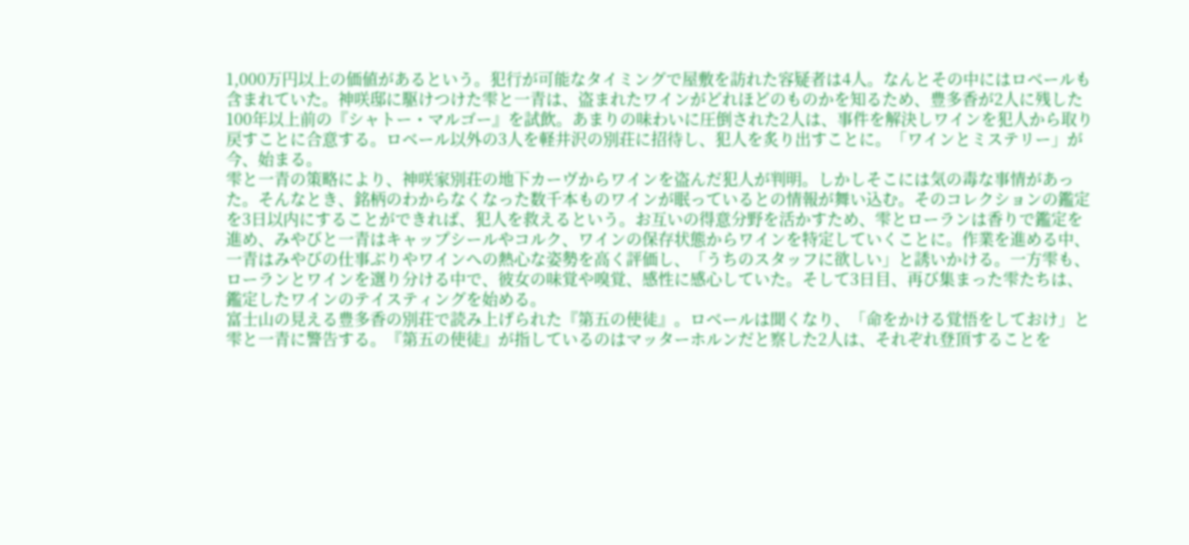1,000万円以上の価値があるという。犯行が可能なタイミングで屋敷を訪れた容疑者は4人。なんとその中にはロベールも含まれていた。神咲邸に駆けつけた雫と一青は、盗まれたワインがどれほどのものかを知るため、豊多香が2人に残した100年以上前の『シャトー・マルゴー』を試飲。あまりの味わいに圧倒された2人は、事件を解決しワインを犯人から取り戻すことに合意する。ロベール以外の3人を軽井沢の別荘に招待し、犯人を炙り出すことに。「ワインとミステリー」が今、始まる。
雫と一青の策略により、神咲家別荘の地下カーヴからワインを盗んだ犯人が判明。しかしそこには気の毒な事情があった。そんなとき、銘柄のわからなくなった数千本ものワインが眠っているとの情報が舞い込む。そのコレクションの鑑定を3日以内にすることができれば、犯人を救えるという。お互いの得意分野を活かすため、雫とローランは香りで鑑定を進め、みやびと一青はキャップシールやコルク、ワインの保存状態からワインを特定していくことに。作業を進める中、一青はみやびの仕事ぶりやワインへの熱心な姿勢を高く評価し、「うちのスタッフに欲しい」と誘いかける。一方雫も、ローランとワインを選り分ける中で、彼女の味覚や嗅覚、感性に感心していた。そして3日目、再び集まった雫たちは、鑑定したワインのテイスティングを始める。
富士山の見える豊多香の別荘で読み上げられた『第五の使徒』。ロベールは聞くなり、「命をかける覚悟をしておけ」と雫と一青に警告する。『第五の使徒』が指しているのはマッターホルンだと察した2人は、それぞれ登頂することを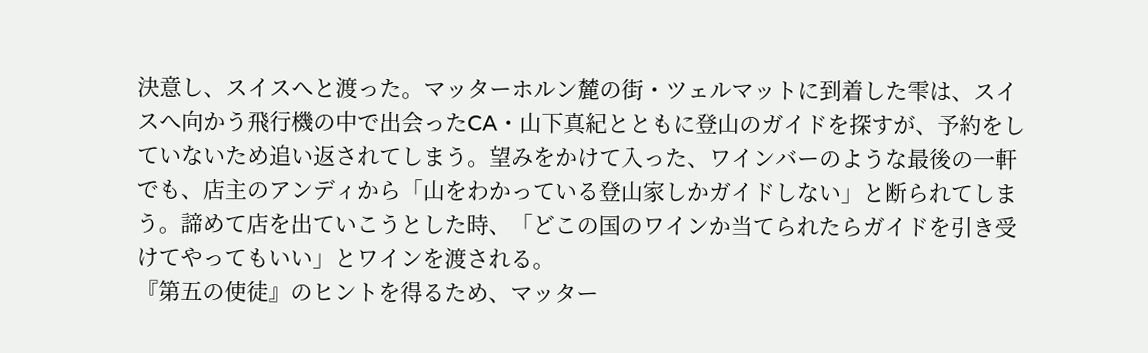決意し、スイスへと渡った。マッターホルン麓の街・ツェルマットに到着した雫は、スイスへ向かう飛行機の中で出会ったCA・山下真紀とともに登山のガイドを探すが、予約をしていないため追い返されてしまう。望みをかけて入った、ワインバーのような最後の一軒でも、店主のアンディから「山をわかっている登山家しかガイドしない」と断られてしまう。諦めて店を出ていこうとした時、「どこの国のワインか当てられたらガイドを引き受けてやってもいい」とワインを渡される。
『第五の使徒』のヒントを得るため、マッター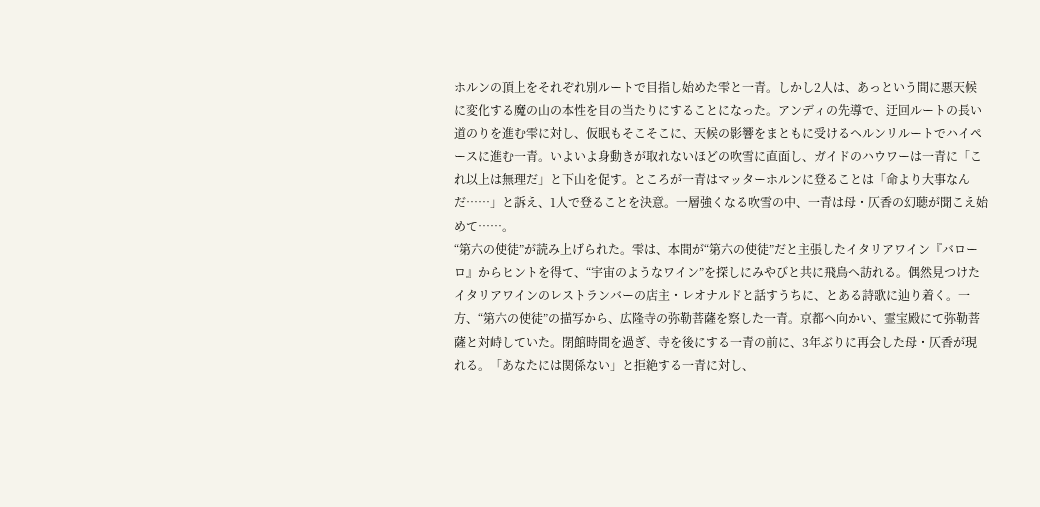ホルンの頂上をそれぞれ別ルートで目指し始めた雫と一青。しかし2人は、あっという間に悪天候に変化する魔の山の本性を目の当たりにすることになった。アンディの先導で、迂回ルートの長い道のりを進む雫に対し、仮眠もそこそこに、天候の影響をまともに受けるヘルンリルートでハイペースに進む一青。いよいよ身動きが取れないほどの吹雪に直面し、ガイドのハウワーは一青に「これ以上は無理だ」と下山を促す。ところが一青はマッターホルンに登ることは「命より大事なんだ……」と訴え、1人で登ることを決意。一層強くなる吹雪の中、一青は母・仄香の幻聴が聞こえ始めて……。
“第六の使徒”が読み上げられた。雫は、本間が“第六の使徒”だと主張したイタリアワイン『バローロ』からヒントを得て、“宇宙のようなワイン”を探しにみやびと共に飛鳥へ訪れる。偶然見つけたイタリアワインのレストランバーの店主・レオナルドと話すうちに、とある詩歌に辿り着く。一方、“第六の使徒”の描写から、広隆寺の弥勒菩薩を察した一青。京都へ向かい、霊宝殿にて弥勒菩薩と対峙していた。閉館時間を過ぎ、寺を後にする一青の前に、3年ぶりに再会した母・仄香が現れる。「あなたには関係ない」と拒絶する一青に対し、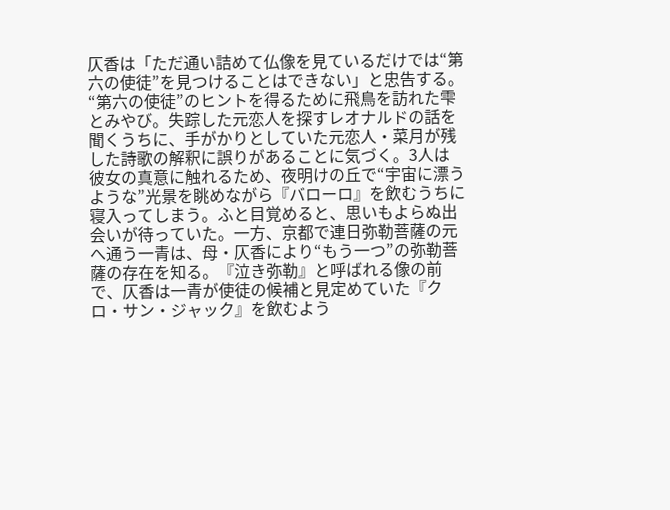仄香は「ただ通い詰めて仏像を見ているだけでは“第六の使徒”を見つけることはできない」と忠告する。
“第六の使徒”のヒントを得るために飛鳥を訪れた雫とみやび。失踪した元恋人を探すレオナルドの話を聞くうちに、手がかりとしていた元恋人・菜月が残した詩歌の解釈に誤りがあることに気づく。3人は彼女の真意に触れるため、夜明けの丘で“宇宙に漂うような”光景を眺めながら『バローロ』を飲むうちに寝入ってしまう。ふと目覚めると、思いもよらぬ出会いが待っていた。一方、京都で連日弥勒菩薩の元へ通う一青は、母・仄香により“もう一つ”の弥勒菩薩の存在を知る。『泣き弥勒』と呼ばれる像の前で、仄香は一青が使徒の候補と見定めていた『クロ・サン・ジャック』を飲むよう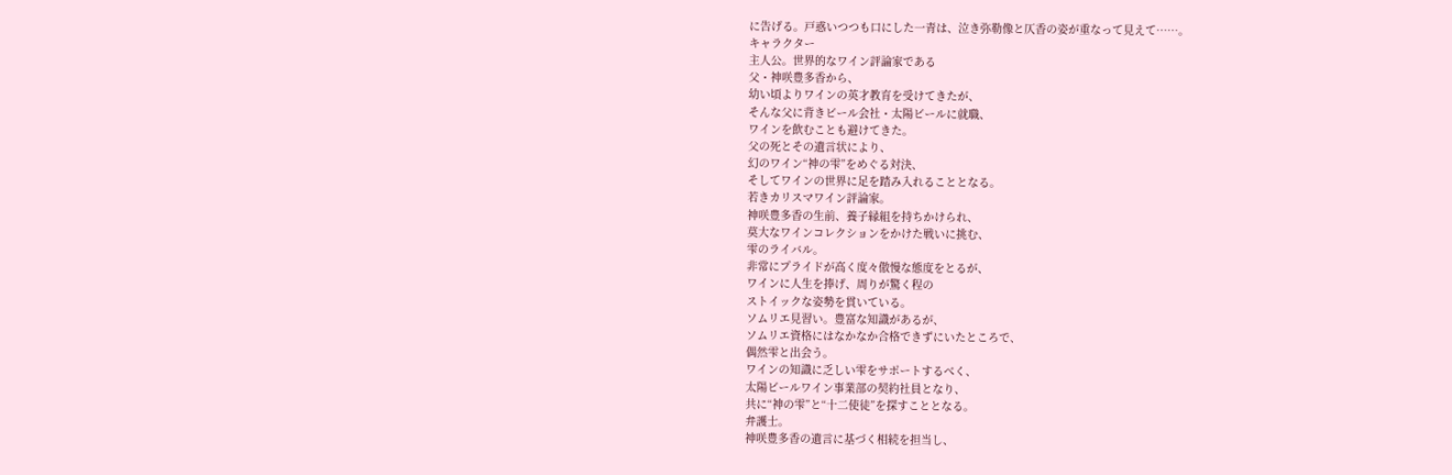に告げる。戸惑いつつも口にした一青は、泣き弥勒像と仄香の姿が重なって見えて……。
キャラクター
主人公。世界的なワイン評論家である
父・神咲豊多香から、
幼い頃よりワインの英才教育を受けてきたが、
そんな父に背きビール会社・太陽ビールに就職、
ワインを飲むことも避けてきた。
父の死とその遺言状により、
幻のワイン“神の雫”をめぐる対決、
そしてワインの世界に足を踏み入れることとなる。
若きカリスマワイン評論家。
神咲豊多香の生前、養子縁組を持ちかけられ、
莫大なワインコレクションをかけた戦いに挑む、
雫のライバル。
非常にプライドが高く度々傲慢な態度をとるが、
ワインに人生を捧げ、周りが驚く程の
ストイックな姿勢を貫いている。
ソムリエ見習い。豊富な知識があるが、
ソムリエ資格にはなかなか合格できずにいたところで、
偶然雫と出会う。
ワインの知識に乏しい雫をサポートするべく、
太陽ビールワイン事業部の契約社員となり、
共に“神の雫”と“十二使徒”を探すこととなる。
弁護士。
神咲豊多香の遺言に基づく相続を担当し、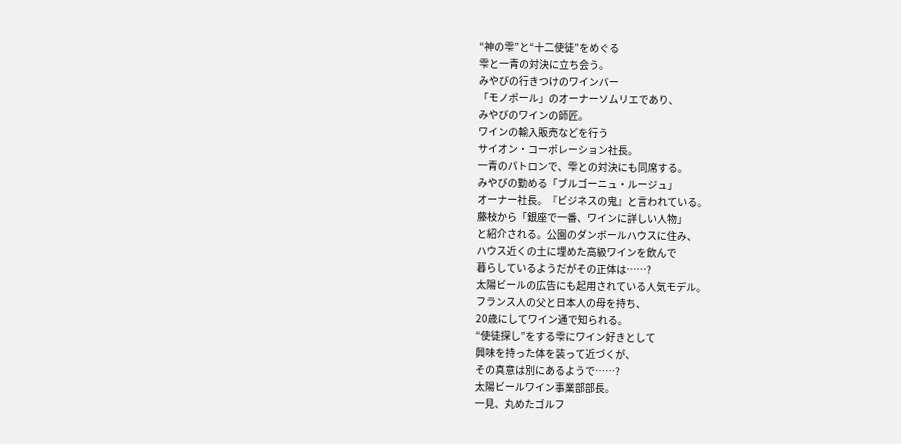“神の雫”と“十二使徒”をめぐる
雫と一青の対決に立ち会う。
みやびの行きつけのワインバー
「モノポール」のオーナーソムリエであり、
みやびのワインの師匠。
ワインの輸入販売などを行う
サイオン・コーポレーション社長。
一青のパトロンで、雫との対決にも同席する。
みやびの勤める「ブルゴーニュ・ルージュ」
オーナー社長。『ビジネスの鬼』と言われている。
藤枝から「銀座で一番、ワインに詳しい人物」
と紹介される。公園のダンボールハウスに住み、
ハウス近くの土に埋めた高級ワインを飲んで
暮らしているようだがその正体は……?
太陽ビールの広告にも起用されている人気モデル。
フランス人の父と日本人の母を持ち、
20歳にしてワイン通で知られる。
“使徒探し”をする雫にワイン好きとして
興味を持った体を装って近づくが、
その真意は別にあるようで……?
太陽ビールワイン事業部部長。
一見、丸めたゴルフ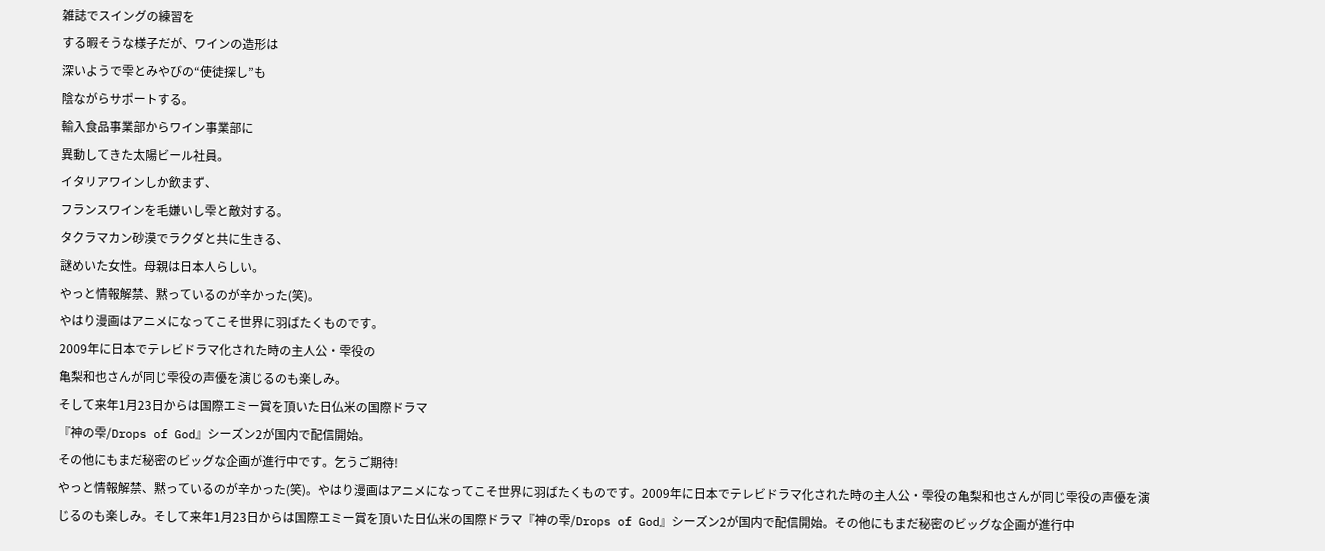雑誌でスイングの練習を
する暇そうな様子だが、ワインの造形は
深いようで雫とみやびの“使徒探し”も
陰ながらサポートする。
輸入食品事業部からワイン事業部に
異動してきた太陽ビール社員。
イタリアワインしか飲まず、
フランスワインを毛嫌いし雫と敵対する。
タクラマカン砂漠でラクダと共に生きる、
謎めいた女性。母親は日本人らしい。
やっと情報解禁、黙っているのが辛かった(笑)。
やはり漫画はアニメになってこそ世界に羽ばたくものです。
2009年に日本でテレビドラマ化された時の主人公・雫役の
亀梨和也さんが同じ雫役の声優を演じるのも楽しみ。
そして来年1月23日からは国際エミー賞を頂いた日仏米の国際ドラマ
『神の雫/Drops of God』シーズン2が国内で配信開始。
その他にもまだ秘密のビッグな企画が進行中です。乞うご期待!
やっと情報解禁、黙っているのが辛かった(笑)。やはり漫画はアニメになってこそ世界に羽ばたくものです。2009年に日本でテレビドラマ化された時の主人公・雫役の亀梨和也さんが同じ雫役の声優を演じるのも楽しみ。そして来年1月23日からは国際エミー賞を頂いた日仏米の国際ドラマ『神の雫/Drops of God』シーズン2が国内で配信開始。その他にもまだ秘密のビッグな企画が進行中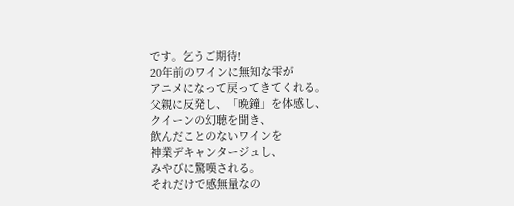です。乞うご期待!
20年前のワインに無知な雫が
アニメになって戻ってきてくれる。
父親に反発し、「晩鐘」を体感し、
クイーンの幻聴を聞き、
飲んだことのないワインを
神業デキャンタージュし、
みやびに驚嘆される。
それだけで感無量なの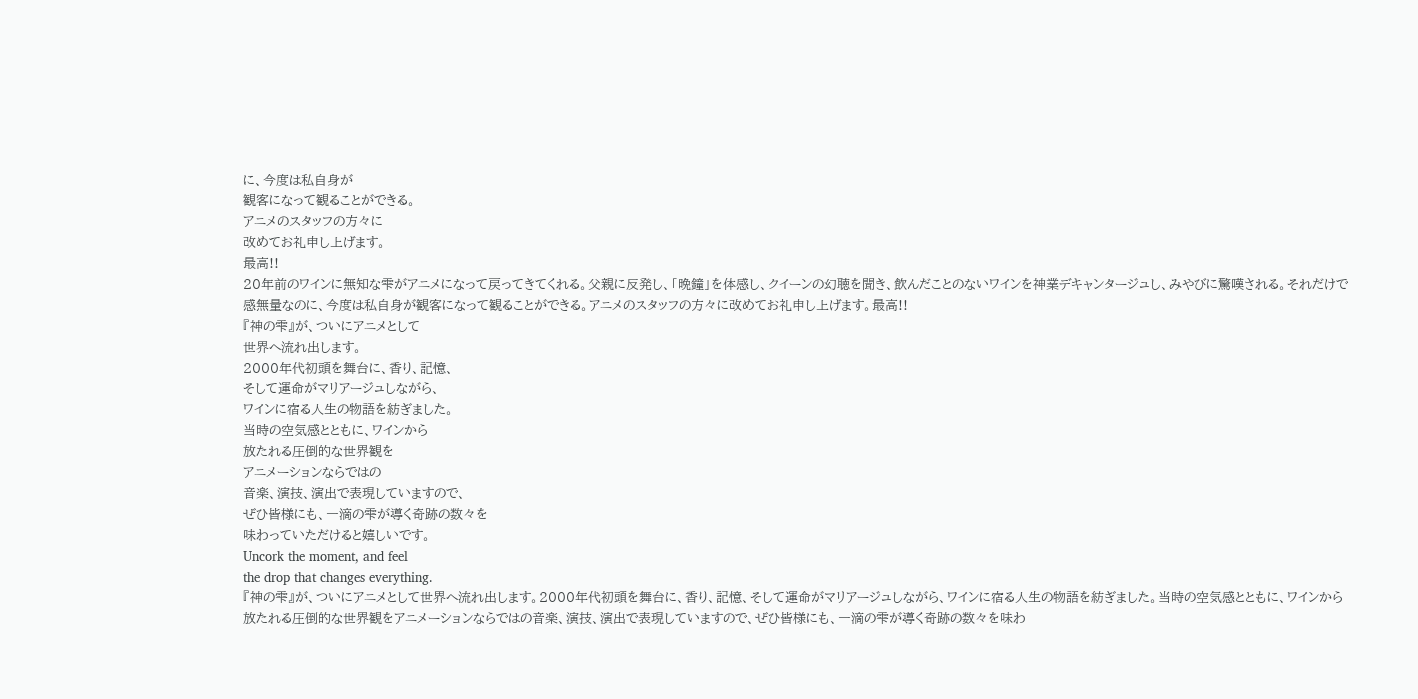に、今度は私自身が
観客になって観ることができる。
アニメのスタッフの方々に
改めてお礼申し上げます。
最高!!
20年前のワインに無知な雫がアニメになって戻ってきてくれる。父親に反発し、「晩鐘」を体感し、クイーンの幻聴を聞き、飲んだことのないワインを神業デキャンタージュし、みやびに驚嘆される。それだけで感無量なのに、今度は私自身が観客になって観ることができる。アニメのスタッフの方々に改めてお礼申し上げます。最高!!
『神の雫』が、ついにアニメとして
世界へ流れ出します。
2000年代初頭を舞台に、香り、記憶、
そして運命がマリアージュしながら、
ワインに宿る人生の物語を紡ぎました。
当時の空気感とともに、ワインから
放たれる圧倒的な世界観を
アニメーションならではの
音楽、演技、演出で表現していますので、
ぜひ皆様にも、一滴の雫が導く奇跡の数々を
味わっていただけると嬉しいです。
Uncork the moment, and feel
the drop that changes everything.
『神の雫』が、ついにアニメとして世界へ流れ出します。2000年代初頭を舞台に、香り、記憶、そして運命がマリアージュしながら、ワインに宿る人生の物語を紡ぎました。当時の空気感とともに、ワインから放たれる圧倒的な世界観をアニメーションならではの音楽、演技、演出で表現していますので、ぜひ皆様にも、一滴の雫が導く奇跡の数々を味わ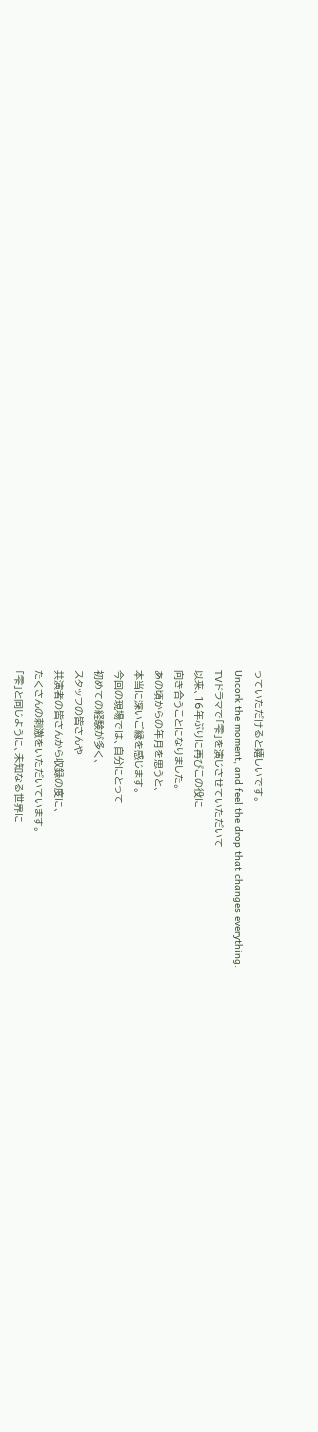っていただけると嬉しいです。
Uncork the moment, and feel the drop that changes everything.
TVドラマで「雫」を演じさせていただいて
以来、16年ぶりに再びこの役に
向き合うことになりました。
あの頃からの年月を思うと、
本当に深いご縁を感じます。
今回の現場では、自分にとって
初めての経験が多く、
スタッフの皆さんや
共演者の皆さんから収録の度に、
たくさんの刺激をいただいています。
「雫」と同じように、未知なる世界に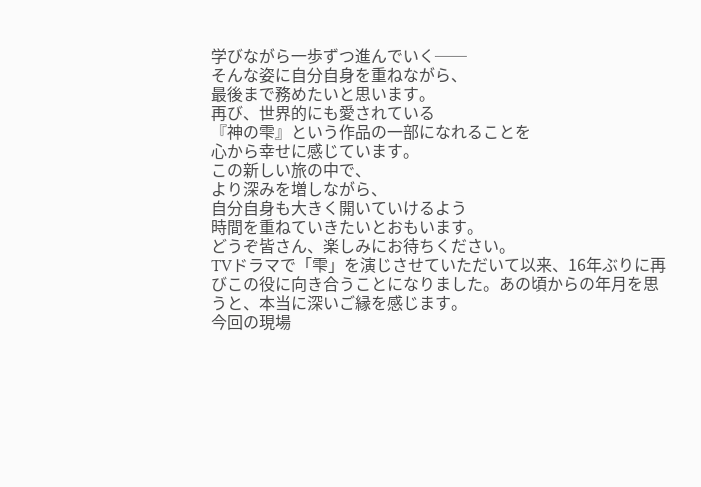学びながら一歩ずつ進んでいく──
そんな姿に自分自身を重ねながら、
最後まで務めたいと思います。
再び、世界的にも愛されている
『神の雫』という作品の一部になれることを
心から幸せに感じています。
この新しい旅の中で、
より深みを増しながら、
自分自身も大きく開いていけるよう
時間を重ねていきたいとおもいます。
どうぞ皆さん、楽しみにお待ちください。
TVドラマで「雫」を演じさせていただいて以来、16年ぶりに再びこの役に向き合うことになりました。あの頃からの年月を思うと、本当に深いご縁を感じます。
今回の現場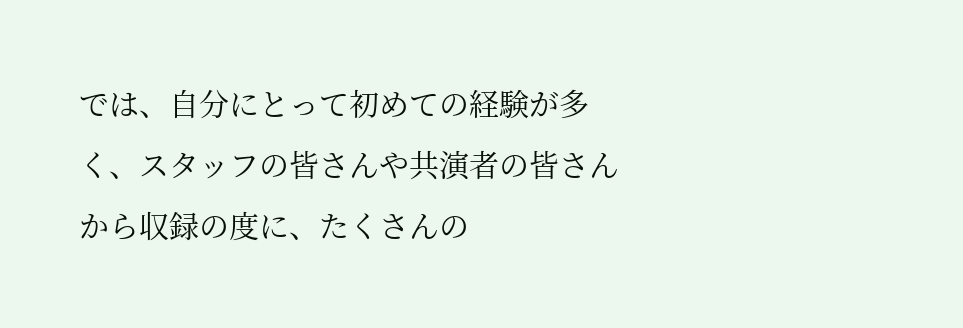では、自分にとって初めての経験が多く、スタッフの皆さんや共演者の皆さんから収録の度に、たくさんの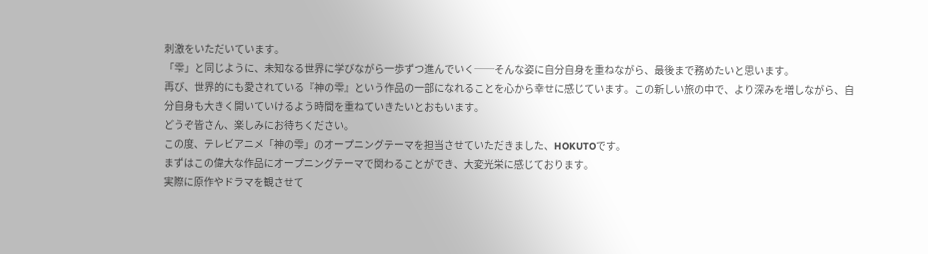刺激をいただいています。
「雫」と同じように、未知なる世界に学びながら一歩ずつ進んでいく──そんな姿に自分自身を重ねながら、最後まで務めたいと思います。
再び、世界的にも愛されている『神の雫』という作品の一部になれることを心から幸せに感じています。この新しい旅の中で、より深みを増しながら、自分自身も大きく開いていけるよう時間を重ねていきたいとおもいます。
どうぞ皆さん、楽しみにお待ちください。
この度、テレビアニメ「神の雫」のオープニングテーマを担当させていただきました、HOKUTOです。
まずはこの偉大な作品にオープニングテーマで関わることができ、大変光栄に感じております。
実際に原作やドラマを観させて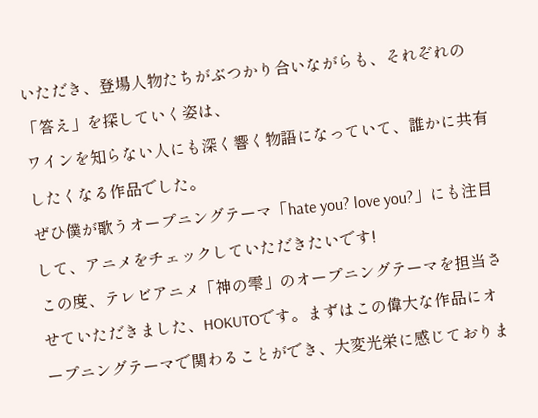いただき、登場人物たちがぶつかり合いながらも、それぞれの「答え」を探していく姿は、
ワインを知らない人にも深く響く物語になっていて、誰かに共有したくなる作品でした。
ぜひ僕が歌うオープニングテーマ「hate you? love you?」にも注目して、アニメをチェックしていただきたいです!
この度、テレビアニメ「神の雫」のオープニングテーマを担当させていただきました、HOKUTOです。まずはこの偉大な作品にオープニングテーマで関わることができ、大変光栄に感じておりま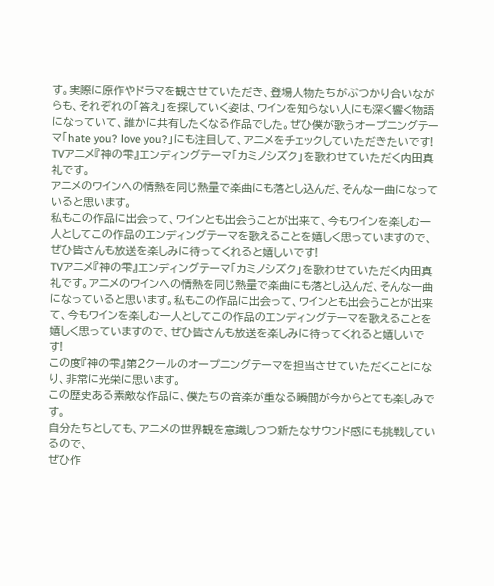す。実際に原作やドラマを観させていただき、登場人物たちがぶつかり合いながらも、それぞれの「答え」を探していく姿は、ワインを知らない人にも深く響く物語になっていて、誰かに共有したくなる作品でした。ぜひ僕が歌うオープニングテーマ「hate you? love you?」にも注目して、アニメをチェックしていただきたいです!
TVアニメ『神の雫』エンディングテーマ「カミノシズク」を歌わせていただく内田真礼です。
アニメのワインへの情熱を同じ熱量で楽曲にも落とし込んだ、そんな一曲になっていると思います。
私もこの作品に出会って、ワインとも出会うことが出来て、今もワインを楽しむ一人としてこの作品のエンディングテーマを歌えることを嬉しく思っていますので、ぜひ皆さんも放送を楽しみに待ってくれると嬉しいです!
TVアニメ『神の雫』エンディングテーマ「カミノシズク」を歌わせていただく内田真礼です。アニメのワインへの情熱を同じ熱量で楽曲にも落とし込んだ、そんな一曲になっていると思います。私もこの作品に出会って、ワインとも出会うことが出来て、今もワインを楽しむ一人としてこの作品のエンディングテーマを歌えることを嬉しく思っていますので、ぜひ皆さんも放送を楽しみに待ってくれると嬉しいです!
この度『神の雫』第2クールのオープニングテーマを担当させていただくことになり、非常に光栄に思います。
この歴史ある素敵な作品に、僕たちの音楽が重なる瞬間が今からとても楽しみです。
自分たちとしても、アニメの世界観を意識しつつ新たなサウンド感にも挑戦しているので、
ぜひ作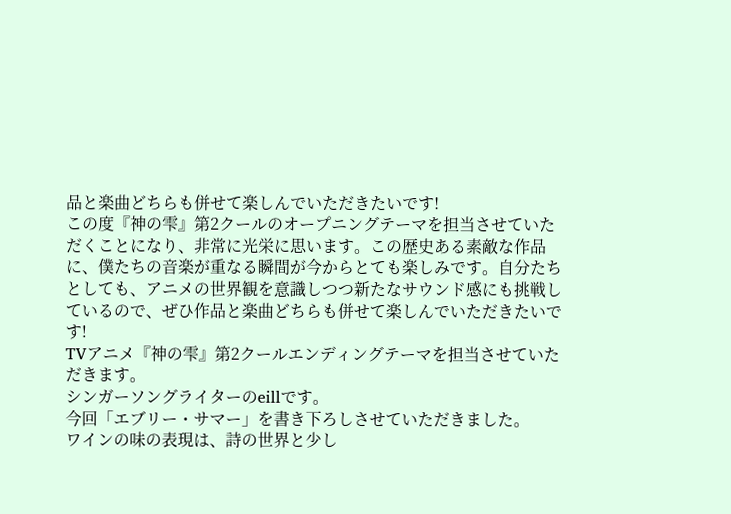品と楽曲どちらも併せて楽しんでいただきたいです!
この度『神の雫』第2クールのオープニングテーマを担当させていただくことになり、非常に光栄に思います。この歴史ある素敵な作品に、僕たちの音楽が重なる瞬間が今からとても楽しみです。自分たちとしても、アニメの世界観を意識しつつ新たなサウンド感にも挑戦しているので、ぜひ作品と楽曲どちらも併せて楽しんでいただきたいです!
TVアニメ『神の雫』第2クールエンディングテーマを担当させていただきます。
シンガーソングライターのeillです。
今回「エブリー・サマー」を書き下ろしさせていただきました。
ワインの味の表現は、詩の世界と少し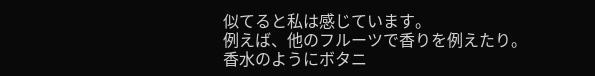似てると私は感じています。
例えば、他のフルーツで香りを例えたり。
香水のようにボタニ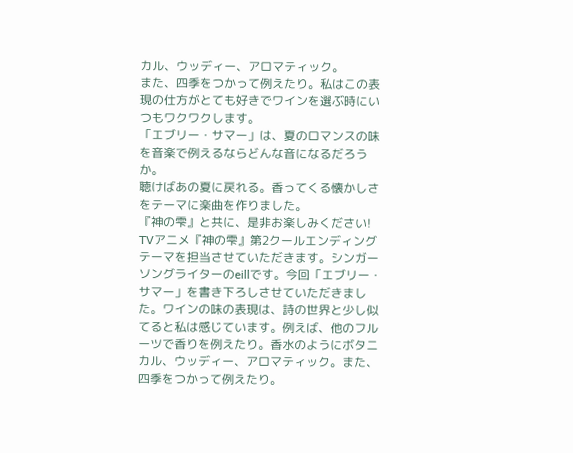カル、ウッディー、アロマティック。
また、四季をつかって例えたり。私はこの表現の仕方がとても好きでワインを選ぶ時にいつもワクワクします。
「エブリー・サマー」は、夏のロマンスの味を音楽で例えるならどんな音になるだろうか。
聴けばあの夏に戻れる。香ってくる懐かしさをテーマに楽曲を作りました。
『神の雫』と共に、是非お楽しみください!
TVアニメ『神の雫』第2クールエンディングテーマを担当させていただきます。シンガーソングライターのeillです。今回「エブリー・サマー」を書き下ろしさせていただきました。ワインの味の表現は、詩の世界と少し似てると私は感じています。例えば、他のフルーツで香りを例えたり。香水のようにボタニカル、ウッディー、アロマティック。また、四季をつかって例えたり。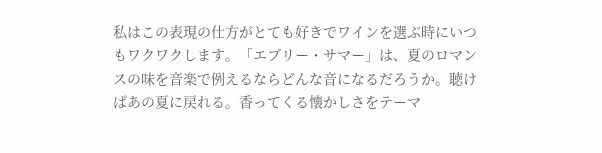私はこの表現の仕方がとても好きでワインを選ぶ時にいつもワクワクします。「エブリー・サマー」は、夏のロマンスの味を音楽で例えるならどんな音になるだろうか。聴けばあの夏に戻れる。香ってくる懐かしさをテーマ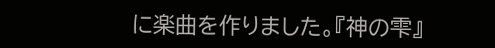に楽曲を作りました。『神の雫』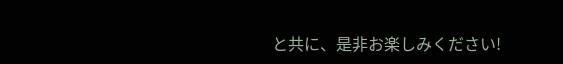と共に、是非お楽しみください!